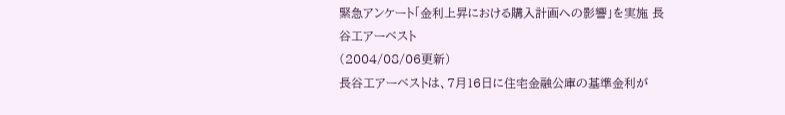緊急アンケート「金利上昇における購入計画への影響」を実施 長谷工アーベスト
(2004/08/06更新)
長谷工アーベストは、7月16日に住宅金融公庫の基準金利が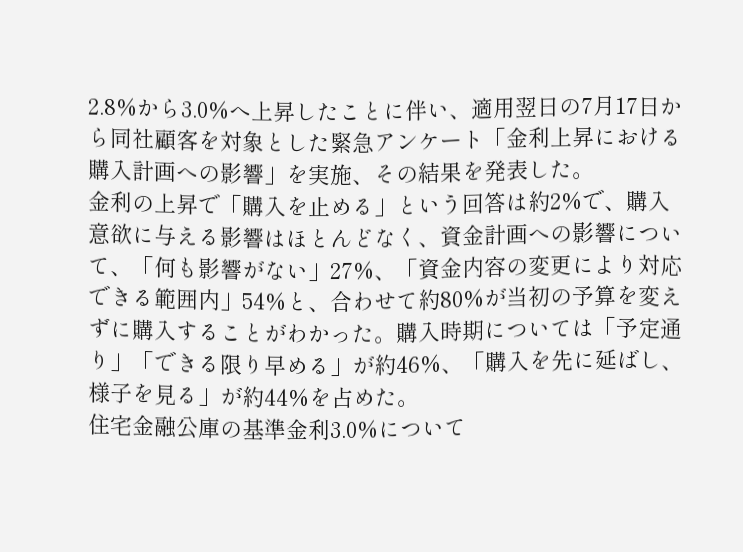2.8%から3.0%へ上昇したことに伴い、適用翌日の7月17日から同社顧客を対象とした緊急アンケート「金利上昇における購入計画への影響」を実施、その結果を発表した。
金利の上昇で「購入を止める」という回答は約2%で、購入意欲に与える影響はほとんどなく、資金計画への影響について、「何も影響がない」27%、「資金内容の変更により対応できる範囲内」54%と、合わせて約80%が当初の予算を変えずに購入することがわかった。購入時期については「予定通り」「できる限り早める」が約46%、「購入を先に延ばし、様子を見る」が約44%を占めた。
住宅金融公庫の基準金利3.0%について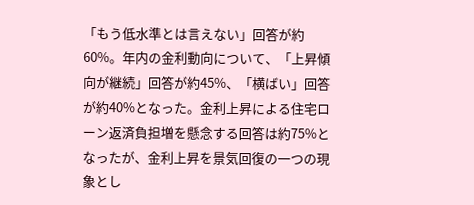「もう低水準とは言えない」回答が約60%。年内の金利動向について、「上昇傾向が継続」回答が約45%、「横ばい」回答が約40%となった。金利上昇による住宅ローン返済負担増を懸念する回答は約75%となったが、金利上昇を景気回復の一つの現象とし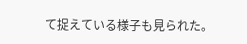て捉えている様子も見られた。